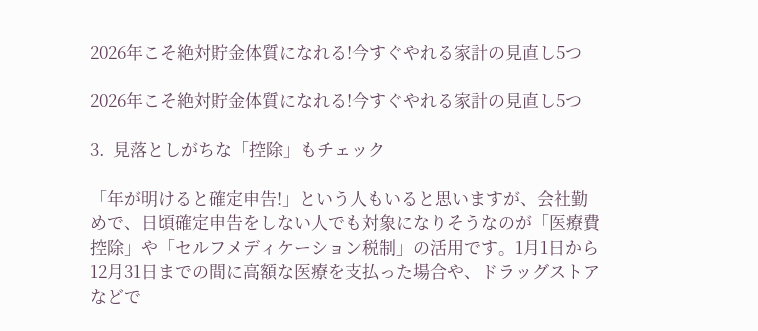2026年こそ絶対貯金体質になれる!今すぐやれる家計の見直し5つ

2026年こそ絶対貯金体質になれる!今すぐやれる家計の見直し5つ

3.  見落としがちな「控除」もチェック

「年が明けると確定申告!」という人もいると思いますが、会社勤めで、日頃確定申告をしない人でも対象になりそうなのが「医療費控除」や「セルフメディケーション税制」の活用です。1月1日から12月31日までの間に高額な医療を支払った場合や、ドラッグストアなどで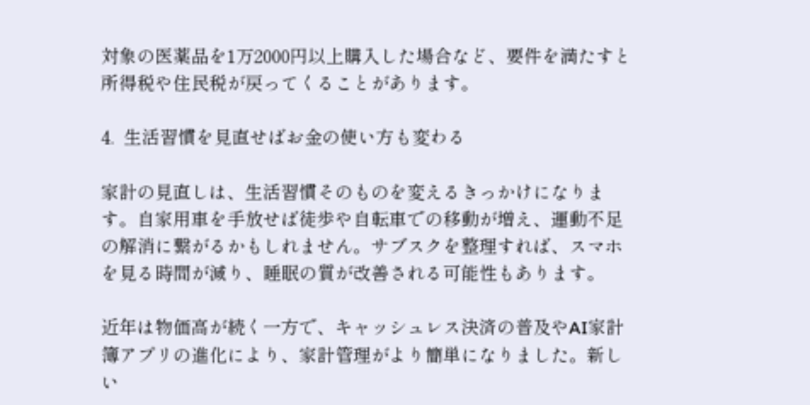対象の医薬品を1万2000円以上購入した場合など、要件を満たすと所得税や住民税が戻ってくることがあります。

4.  生活習慣を見直せばお金の使い方も変わる

家計の見直しは、生活習慣そのものを変えるきっかけになります。自家用車を手放せば徒歩や自転車での移動が増え、運動不足の解消に繋がるかもしれません。サブスクを整理すれば、スマホを見る時間が減り、睡眠の質が改善される可能性もあります。

近年は物価高が続く一方で、キャッシュレス決済の普及やAI家計簿アプリの進化により、家計管理がより簡単になりました。新しい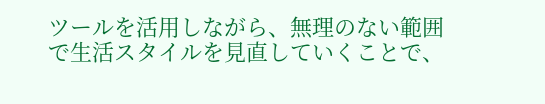ツールを活用しながら、無理のない範囲で生活スタイルを見直していくことで、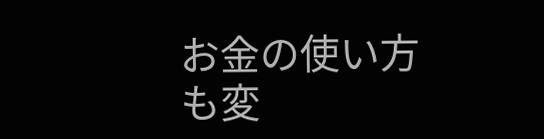お金の使い方も変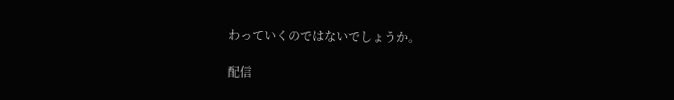わっていくのではないでしょうか。

配信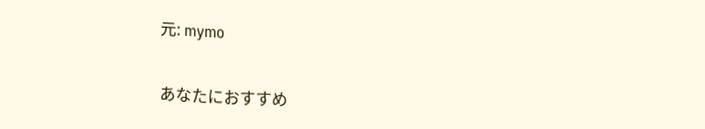元: mymo

あなたにおすすめ